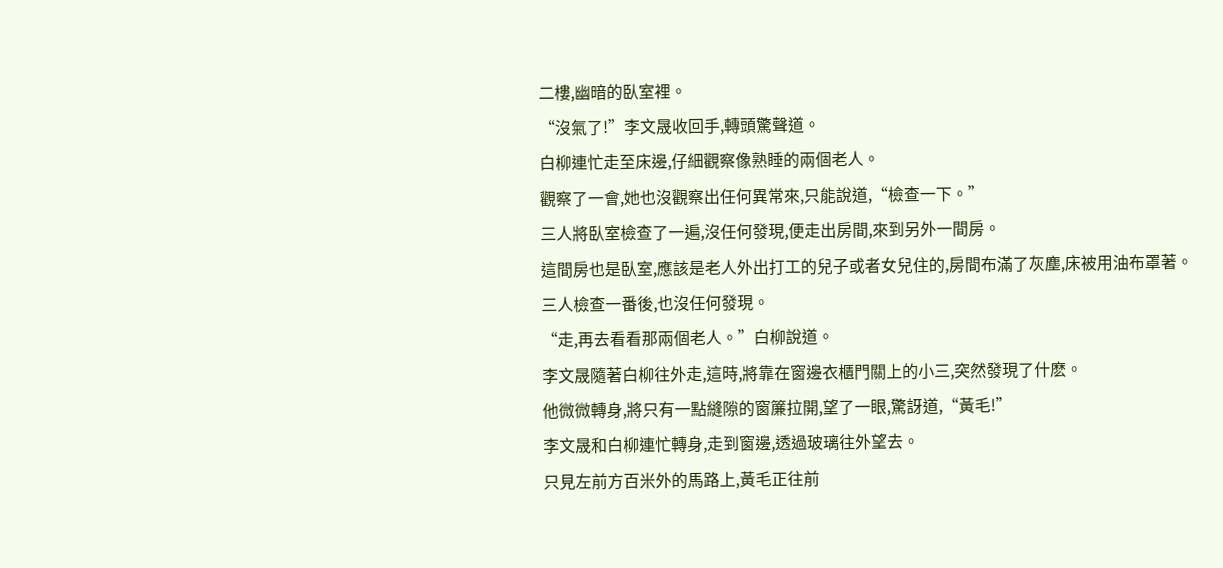二樓,幽暗的臥室裡。
“沒氣了!”李文晟收回手,轉頭驚聲道。
白柳連忙走至床邊,仔細觀察像熟睡的兩個老人。
觀察了一會,她也沒觀察出任何異常來,只能說道,“檢查一下。”
三人將臥室檢查了一遍,沒任何發現,便走出房間,來到另外一間房。
這間房也是臥室,應該是老人外出打工的兒子或者女兒住的,房間布滿了灰塵,床被用油布罩著。
三人檢查一番後,也沒任何發現。
“走,再去看看那兩個老人。”白柳說道。
李文晟隨著白柳往外走,這時,將靠在窗邊衣櫃門關上的小三,突然發現了什麽。
他微微轉身,將只有一點縫隙的窗簾拉開,望了一眼,驚訝道,“黃毛!”
李文晟和白柳連忙轉身,走到窗邊,透過玻璃往外望去。
只見左前方百米外的馬路上,黃毛正往前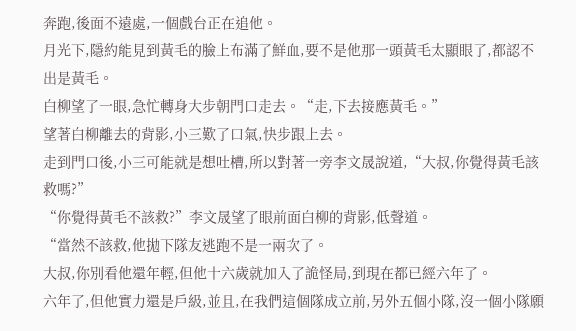奔跑,後面不遠處,一個戲台正在追他。
月光下,隱約能見到黃毛的臉上布滿了鮮血,要不是他那一頭黃毛太顯眼了,都認不出是黃毛。
白柳望了一眼,急忙轉身大步朝門口走去。“走,下去接應黃毛。”
望著白柳離去的背影,小三歎了口氣,快步跟上去。
走到門口後,小三可能就是想吐槽,所以對著一旁李文晟說道,“大叔,你覺得黃毛該救嗎?”
“你覺得黃毛不該救?”李文晟望了眼前面白柳的背影,低聲道。
“當然不該救,他拋下隊友逃跑不是一兩次了。
大叔,你別看他還年輕,但他十六歲就加入了詭怪局,到現在都已經六年了。
六年了,但他實力還是戶級,並且,在我們這個隊成立前,另外五個小隊,沒一個小隊願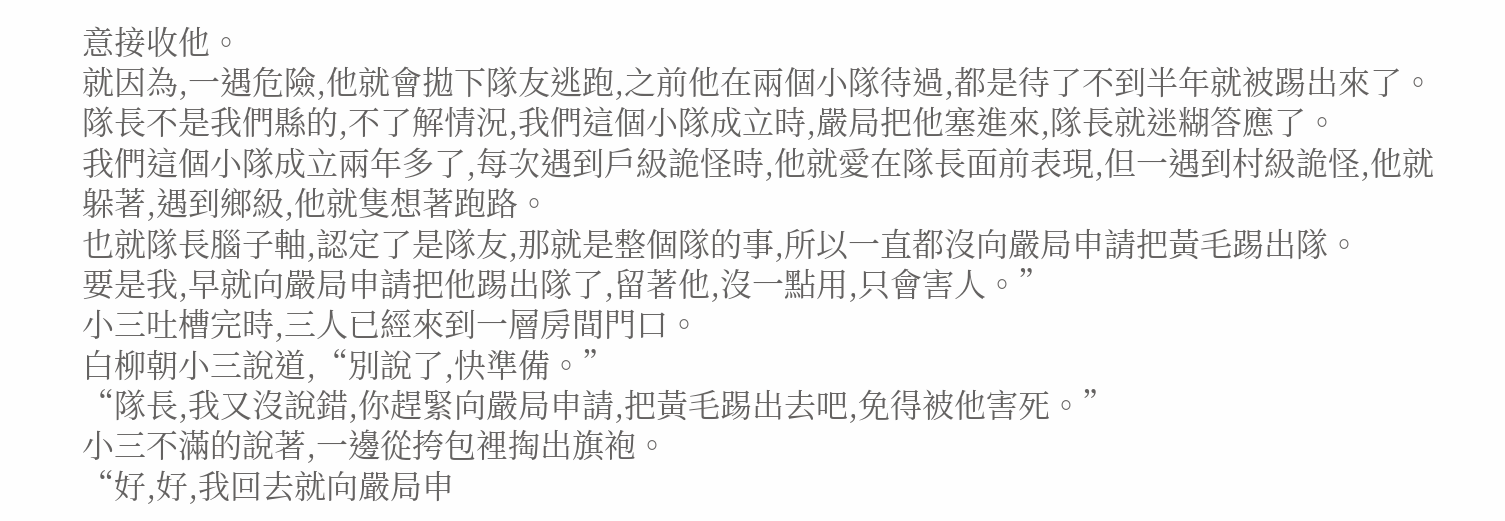意接收他。
就因為,一遇危險,他就會拋下隊友逃跑,之前他在兩個小隊待過,都是待了不到半年就被踢出來了。
隊長不是我們縣的,不了解情況,我們這個小隊成立時,嚴局把他塞進來,隊長就迷糊答應了。
我們這個小隊成立兩年多了,每次遇到戶級詭怪時,他就愛在隊長面前表現,但一遇到村級詭怪,他就躲著,遇到鄉級,他就隻想著跑路。
也就隊長腦子軸,認定了是隊友,那就是整個隊的事,所以一直都沒向嚴局申請把黃毛踢出隊。
要是我,早就向嚴局申請把他踢出隊了,留著他,沒一點用,只會害人。”
小三吐槽完時,三人已經來到一層房間門口。
白柳朝小三說道,“別說了,快準備。”
“隊長,我又沒說錯,你趕緊向嚴局申請,把黃毛踢出去吧,免得被他害死。”
小三不滿的說著,一邊從挎包裡掏出旗袍。
“好,好,我回去就向嚴局申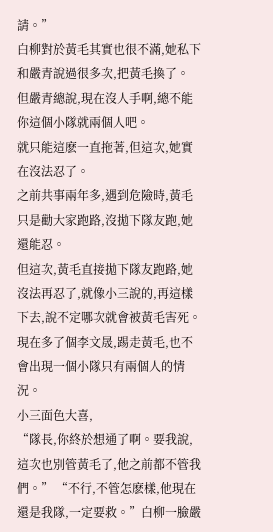請。”
白柳對於黃毛其實也很不滿,她私下和嚴青說過很多次,把黃毛換了。
但嚴青總說,現在沒人手啊,總不能你這個小隊就兩個人吧。
就只能這麽一直拖著,但這次,她實在沒法忍了。
之前共事兩年多,遇到危險時,黃毛只是勸大家跑路,沒拋下隊友跑,她還能忍。
但這次,黃毛直接拋下隊友跑路,她沒法再忍了,就像小三說的,再這樣下去,說不定哪次就會被黃毛害死。
現在多了個李文晟,踢走黃毛,也不會出現一個小隊只有兩個人的情況。
小三面色大喜,
“隊長,你終於想通了啊。要我說,這次也別管黃毛了,他之前都不管我們。” “不行,不管怎麽樣,他現在還是我隊,一定要救。”白柳一臉嚴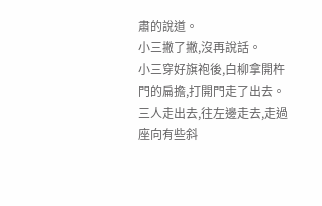肅的說道。
小三撇了撇,沒再說話。
小三穿好旗袍後,白柳拿開杵門的扁擔,打開門走了出去。
三人走出去,往左邊走去,走過座向有些斜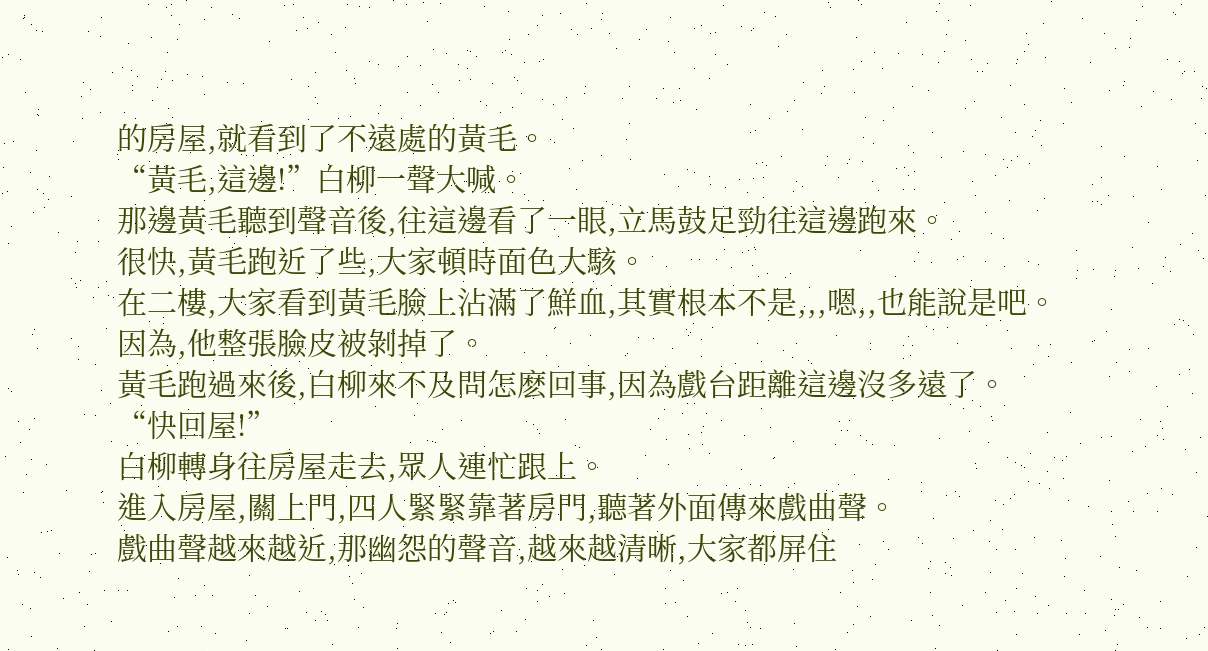的房屋,就看到了不遠處的黃毛。
“黃毛,這邊!”白柳一聲大喊。
那邊黃毛聽到聲音後,往這邊看了一眼,立馬鼓足勁往這邊跑來。
很快,黃毛跑近了些,大家頓時面色大駭。
在二樓,大家看到黃毛臉上沾滿了鮮血,其實根本不是,,,嗯,,也能說是吧。
因為,他整張臉皮被剝掉了。
黃毛跑過來後,白柳來不及問怎麽回事,因為戲台距離這邊沒多遠了。
“快回屋!”
白柳轉身往房屋走去,眾人連忙跟上。
進入房屋,關上門,四人緊緊靠著房門,聽著外面傳來戲曲聲。
戲曲聲越來越近,那幽怨的聲音,越來越清晰,大家都屏住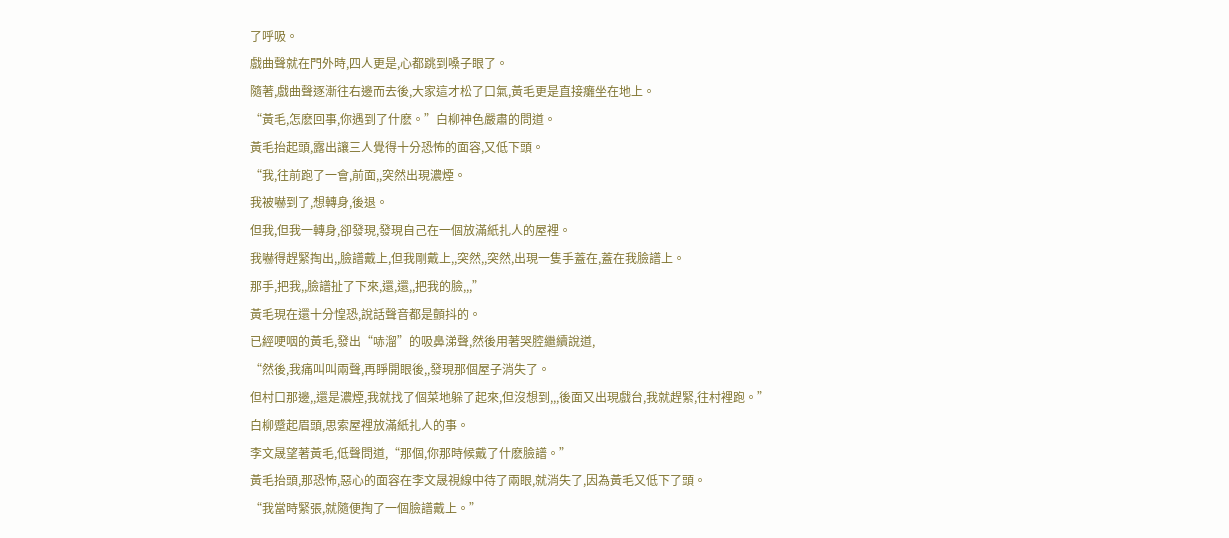了呼吸。
戲曲聲就在門外時,四人更是,心都跳到嗓子眼了。
隨著,戲曲聲逐漸往右邊而去後,大家這才松了口氣,黃毛更是直接癱坐在地上。
“黃毛,怎麽回事,你遇到了什麽。”白柳神色嚴肅的問道。
黃毛抬起頭,露出讓三人覺得十分恐怖的面容,又低下頭。
“我,往前跑了一會,前面,,突然出現濃煙。
我被嚇到了,想轉身,後退。
但我,但我一轉身,卻發現,發現自己在一個放滿紙扎人的屋裡。
我嚇得趕緊掏出,,臉譜戴上,但我剛戴上,,突然,,突然,出現一隻手蓋在,蓋在我臉譜上。
那手,把我,,臉譜扯了下來,還,還,,把我的臉,,,”
黃毛現在還十分惶恐,說話聲音都是顫抖的。
已經哽咽的黃毛,發出“哧溜”的吸鼻涕聲,然後用著哭腔繼續說道,
“然後,我痛叫叫兩聲,再睜開眼後,,發現那個屋子消失了。
但村口那邊,,還是濃煙,我就找了個菜地躲了起來,但沒想到,,,後面又出現戲台,我就趕緊,往村裡跑。”
白柳蹙起眉頭,思索屋裡放滿紙扎人的事。
李文晟望著黃毛,低聲問道,“那個,你那時候戴了什麽臉譜。”
黃毛抬頭,那恐怖,惡心的面容在李文晟視線中待了兩眼,就消失了,因為黃毛又低下了頭。
“我當時緊張,就隨便掏了一個臉譜戴上。”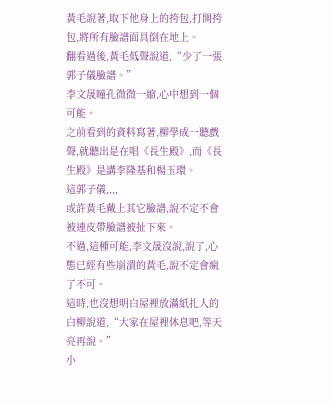黃毛說著,取下他身上的挎包,打開挎包,將所有臉譜面具倒在地上。
翻看過後,黃毛低聲說道,“少了一張郭子儀臉譜。”
李文晟瞳孔微微一縮,心中想到一個可能。
之前看到的資料寫著,柳學成一聽戲聲,就聽出是在唱《長生殿》,而《長生殿》是講李隆基和楊玉環。
這郭子儀,,,,
或許黃毛戴上其它臉譜,說不定不會被連皮帶臉譜被扯下來。
不過,這種可能,李文晟沒說,說了,心態已經有些崩潰的黃毛,說不定會瘋了不可。
這時,也沒想明白屋裡放滿紙扎人的白柳說道,“大家在屋裡休息吧,等天亮再說。”
小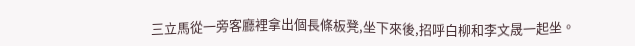三立馬從一旁客廳裡拿出個長條板凳,坐下來後,招呼白柳和李文晟一起坐。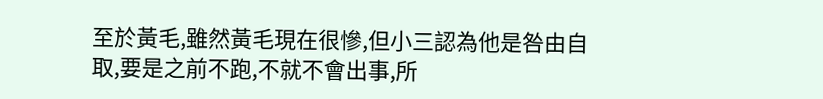至於黃毛,雖然黃毛現在很慘,但小三認為他是咎由自取,要是之前不跑,不就不會出事,所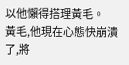以他懶得搭理黃毛。
黃毛,他現在心態快崩潰了,將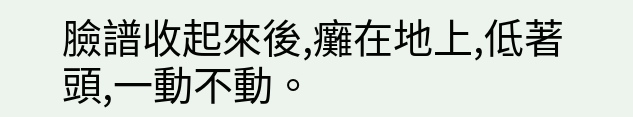臉譜收起來後,癱在地上,低著頭,一動不動。